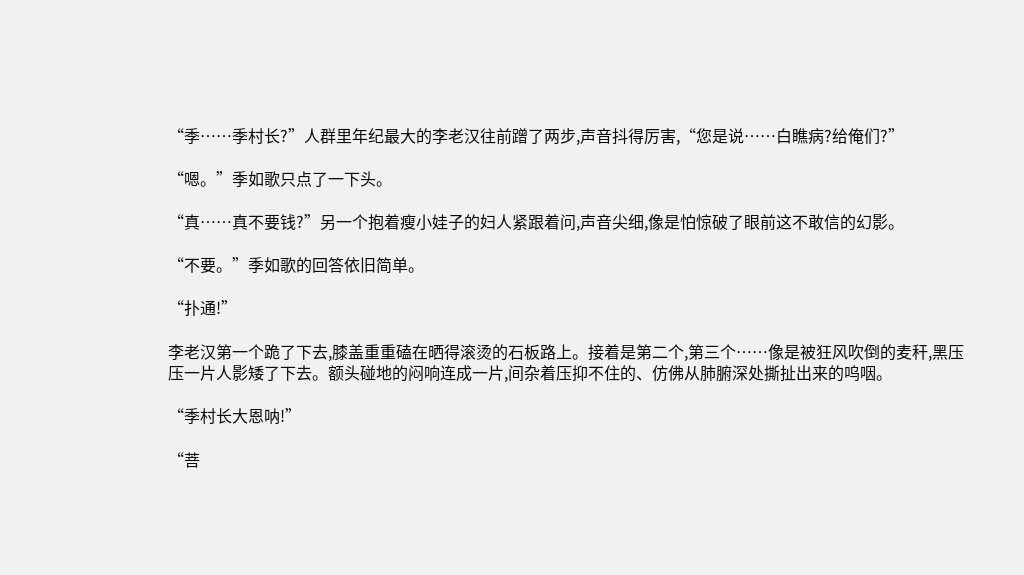“季……季村长?”人群里年纪最大的李老汉往前蹭了两步,声音抖得厉害,“您是说……白瞧病?给俺们?”

“嗯。”季如歌只点了一下头。

“真……真不要钱?”另一个抱着瘦小娃子的妇人紧跟着问,声音尖细,像是怕惊破了眼前这不敢信的幻影。

“不要。”季如歌的回答依旧简单。

“扑通!”

李老汉第一个跪了下去,膝盖重重磕在晒得滚烫的石板路上。接着是第二个,第三个……像是被狂风吹倒的麦秆,黑压压一片人影矮了下去。额头碰地的闷响连成一片,间杂着压抑不住的、仿佛从肺腑深处撕扯出来的呜咽。

“季村长大恩呐!”

“菩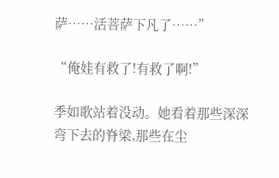萨……活菩萨下凡了……”

“俺娃有救了!有救了啊!”

季如歌站着没动。她看着那些深深弯下去的脊梁,那些在尘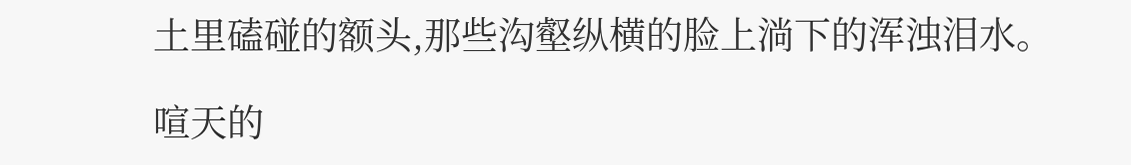土里磕碰的额头,那些沟壑纵横的脸上淌下的浑浊泪水。

喧天的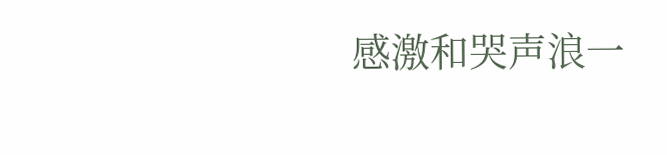感激和哭声浪一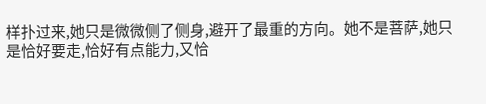样扑过来,她只是微微侧了侧身,避开了最重的方向。她不是菩萨,她只是恰好要走,恰好有点能力,又恰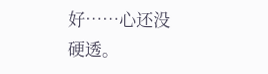好……心还没硬透。